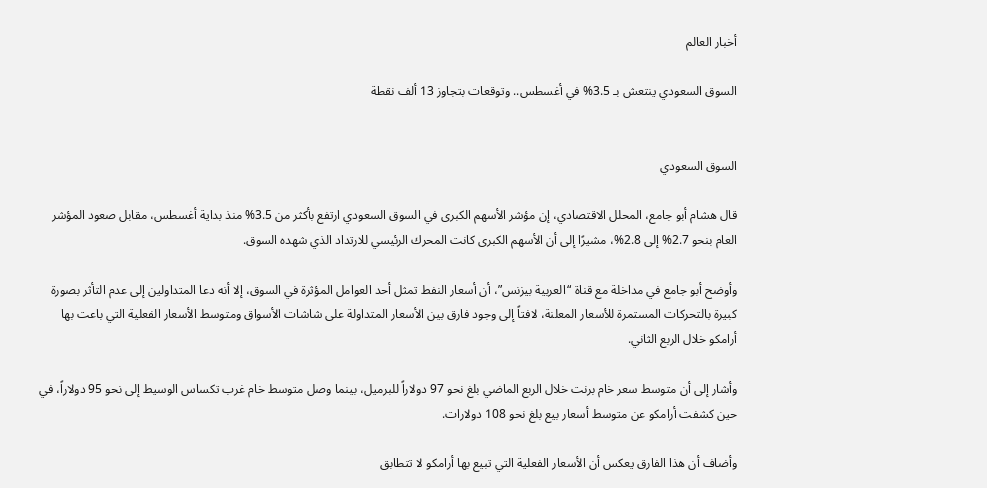أخبار العالم

السوق السعودي ينتعش بـ 3.5% في أغسطس.. وتوقعات بتجاوز 13 ألف نقطة


السوق السعودي

قال هشام أبو جامع، المحلل الاقتصادي، إن مؤشر الأسهم الكبرى في السوق السعودي ارتفع بأكثر من 3.5% منذ بداية أغسطس، مقابل صعود المؤشر العام بنحو 2.7% إلى 2.8%، مشيرًا إلى أن الأسهم الكبرى كانت المحرك الرئيسي للارتداد الذي شهده السوق.

وأوضح أبو جامع في مداخلة مع قناة “العربية بيزنس”، أن أسعار النفط تمثل أحد العوامل المؤثرة في السوق، إلا أنه دعا المتداولين إلى عدم التأثر بصورة كبيرة بالتحركات المستمرة للأسعار المعلنة، لافتاً إلى وجود فارق بين الأسعار المتداولة على شاشات الأسواق ومتوسط الأسعار الفعلية التي باعت بها أرامكو خلال الربع الثاني.

وأشار إلى أن متوسط سعر خام برنت خلال الربع الماضي بلغ نحو 97 دولاراً للبرميل، بينما وصل متوسط خام غرب تكساس الوسيط إلى نحو 95 دولاراً، في حين كشفت أرامكو عن متوسط أسعار بيع بلغ نحو 108 دولارات.

وأضاف أن هذا الفارق يعكس أن الأسعار الفعلية التي تبيع بها أرامكو لا تتطابق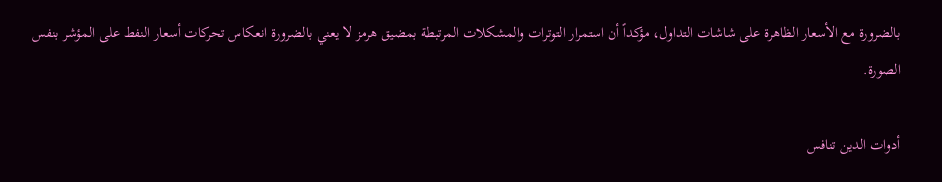بالضرورة مع الأسعار الظاهرة على شاشات التداول، مؤكداً أن استمرار التوترات والمشكلات المرتبطة بمضيق هرمز لا يعني بالضرورة انعكاس تحركات أسعار النفط على المؤشر بنفس الصورة.

أدوات الدين تنافس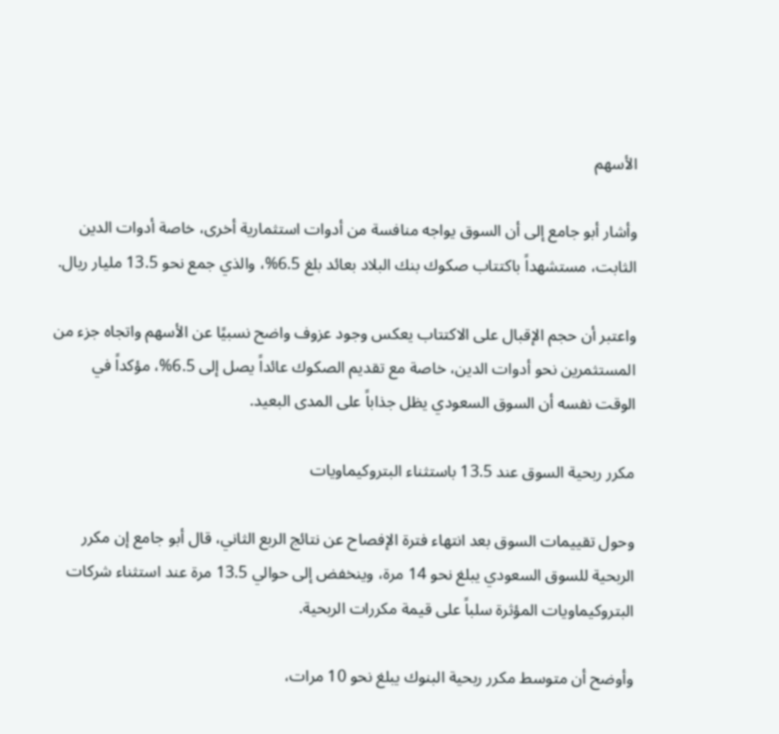الأسهم

وأشار أبو جامع إلى أن السوق يواجه منافسة من أدوات استثمارية أخرى، خاصة أدوات الدين الثابت، مستشهداً باكتتاب صكوك بنك البلاد بعائد بلغ 6.5%، والذي جمع نحو 13.5 مليار ريال.

واعتبر أن حجم الإقبال على الاكتتاب يعكس وجود عزوف واضح نسبيًا عن الأسهم واتجاه جزء من المستثمرين نحو أدوات الدين، خاصة مع تقديم الصكوك عائداً يصل إلى 6.5%، مؤكداً في الوقت نفسه أن السوق السعودي يظل جذاباً على المدى البعيد.

مكرر ربحية السوق عند 13.5 باستثناء البتروكيماويات

وحول تقييمات السوق بعد انتهاء فترة الإفصاح عن نتائج الربع الثاني، قال أبو جامع إن مكرر الربحية للسوق السعودي يبلغ نحو 14 مرة، وينخفض إلى حوالي 13.5 مرة عند استثناء شركات البتروكيماويات المؤثرة سلباً على قيمة مكررات الربحية.

وأوضح أن متوسط مكرر ربحية البنوك يبلغ نحو 10 مرات،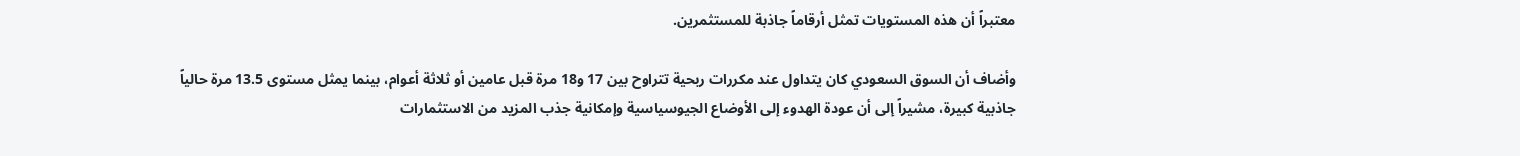معتبراً أن هذه المستويات تمثل أرقاماً جاذبة للمستثمرين.

وأضاف أن السوق السعودي كان يتداول عند مكررات ربحية تتراوح بين 17 و18 مرة قبل عامين أو ثلاثة أعوام، بينما يمثل مستوى 13.5 مرة حالياً جاذبية كبيرة، مشيراً إلى أن عودة الهدوء إلى الأوضاع الجيوسياسية وإمكانية جذب المزيد من الاستثمارات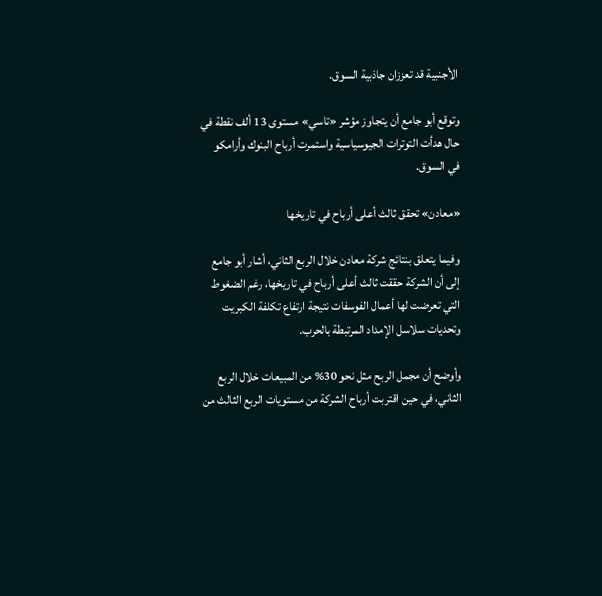الأجنبية قد تعززان جاذبية السوق.

وتوقع أبو جامع أن يتجاوز مؤشر «تاسي» مستوى 13 ألف نقطة في حال هدأت التوترات الجيوسياسية واستمرت أرباح البنوك وأرامكو في السوق.

«معادن» تحقق ثالث أعلى أرباح في تاريخها

وفيما يتعلق بنتائج شركة معادن خلال الربع الثاني، أشار أبو جامع إلى أن الشركة حققت ثالث أعلى أرباح في تاريخها، رغم الضغوط التي تعرضت لها أعمال الفوسفات نتيجة ارتفاع تكلفة الكبريت وتحديات سلاسل الإمداد المرتبطة بالحرب.

وأوضح أن مجمل الربح مثل نحو 30% من المبيعات خلال الربع الثاني، في حين اقتربت أرباح الشركة من مستويات الربع الثالث من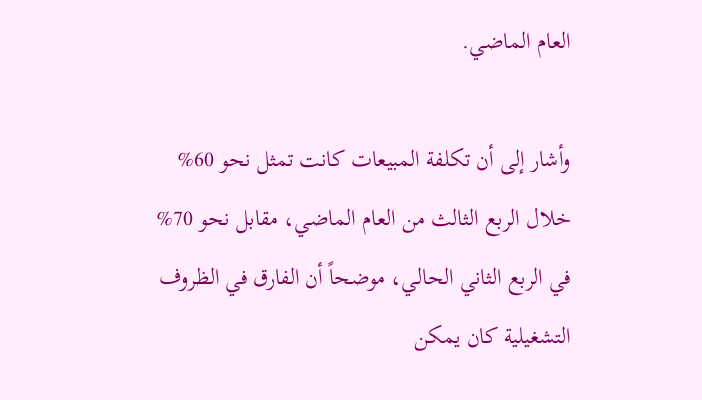العام الماضي.

وأشار إلى أن تكلفة المبيعات كانت تمثل نحو 60% خلال الربع الثالث من العام الماضي، مقابل نحو 70% في الربع الثاني الحالي، موضحاً أن الفارق في الظروف التشغيلية كان يمكن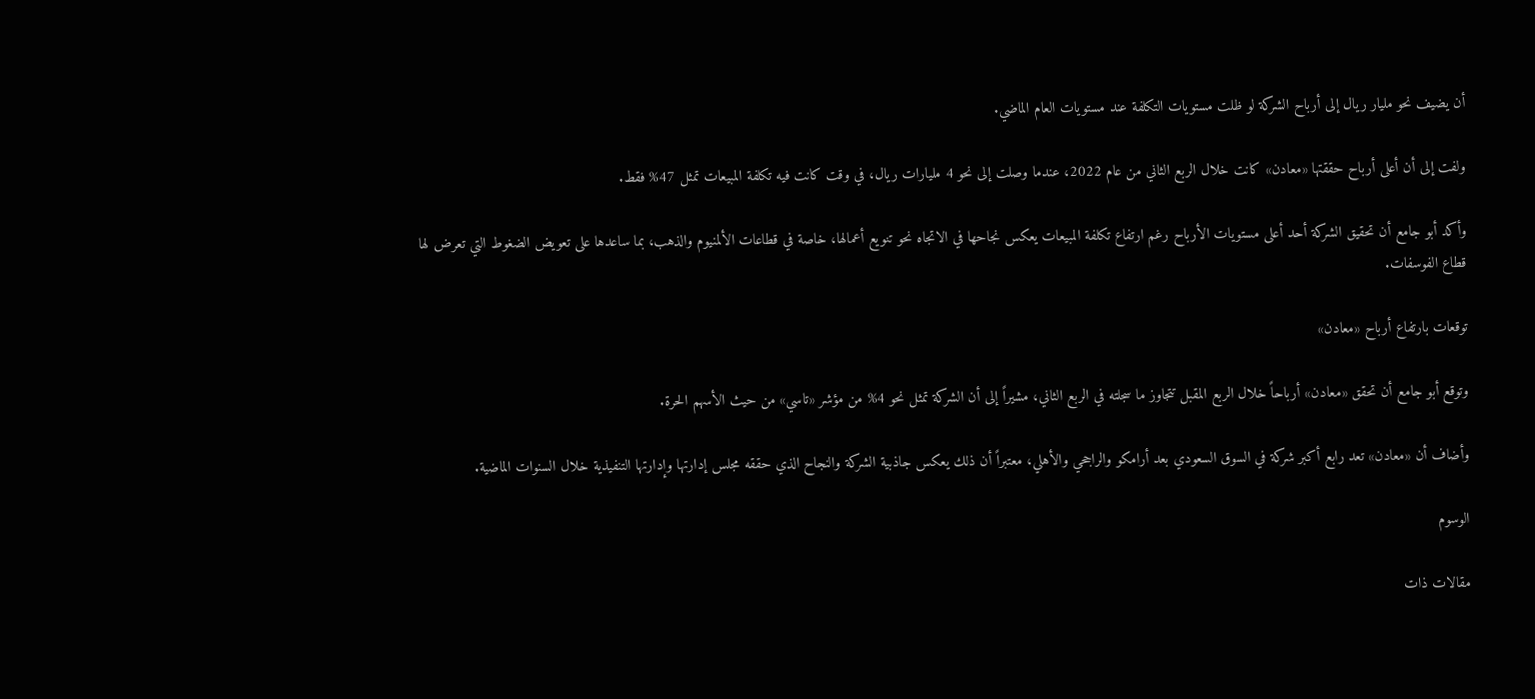أن يضيف نحو مليار ريال إلى أرباح الشركة لو ظلت مستويات التكلفة عند مستويات العام الماضي.

ولفت إلى أن أعلى أرباح حققتها «معادن» كانت خلال الربع الثاني من عام 2022، عندما وصلت إلى نحو 4 مليارات ريال، في وقت كانت فيه تكلفة المبيعات تمثل 47% فقط.

وأكد أبو جامع أن تحقيق الشركة أحد أعلى مستويات الأرباح رغم ارتفاع تكلفة المبيعات يعكس نجاحها في الاتجاه نحو تنويع أعمالها، خاصة في قطاعات الألمنيوم والذهب، بما ساعدها على تعويض الضغوط التي تعرض لها قطاع الفوسفات.

توقعات بارتفاع أرباح «معادن»

وتوقع أبو جامع أن تحقق «معادن» أرباحاً خلال الربع المقبل تتجاوز ما سجلته في الربع الثاني، مشيراً إلى أن الشركة تمثل نحو 4% من مؤشر «تاسي» من حيث الأسهم الحرة.

وأضاف أن «معادن» تعد رابع أكبر شركة في السوق السعودي بعد أرامكو والراجحي والأهلي، معتبراً أن ذلك يعكس جاذبية الشركة والنجاح الذي حققه مجلس إدارتها وإدارتها التنفيذية خلال السنوات الماضية.

الوسوم

مقالات ذات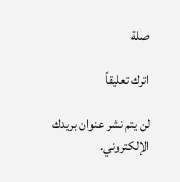صلة

اترك تعليقاً

لن يتم نشر عنوان بريدك الإلكتروني.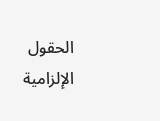الحقول الإلزامية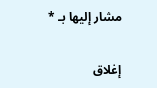مشار إليها بـ *

إغلاق